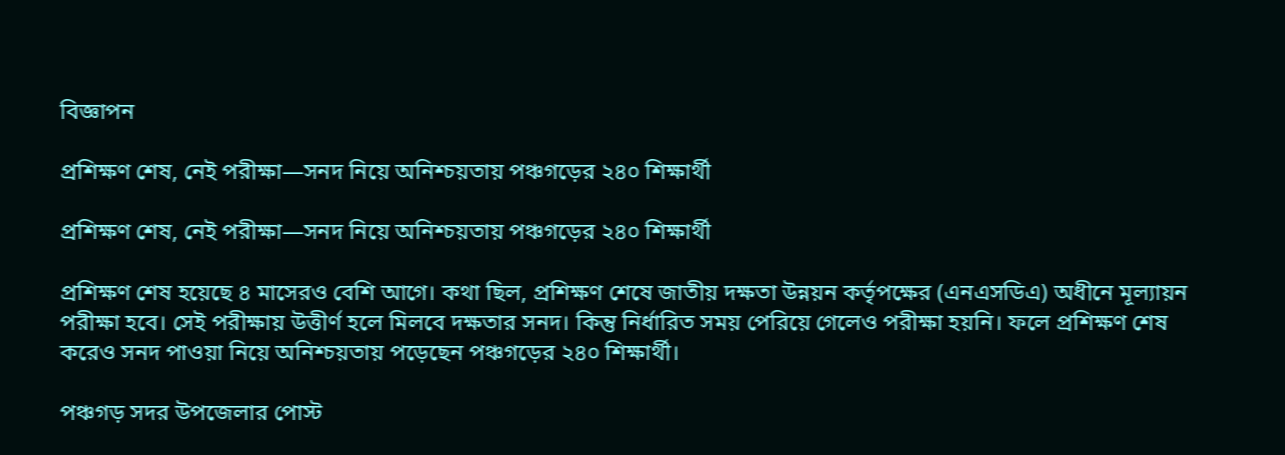বিজ্ঞাপন

প্রশিক্ষণ শেষ, নেই পরীক্ষা—সনদ নিয়ে অনিশ্চয়তায় পঞ্চগড়ের ২৪০ শিক্ষার্থী

প্রশিক্ষণ শেষ, নেই পরীক্ষা—সনদ নিয়ে অনিশ্চয়তায় পঞ্চগড়ের ২৪০ শিক্ষার্থী

প্রশিক্ষণ শেষ হয়েছে ৪ মাসেরও বেশি আগে। কথা ছিল, প্রশিক্ষণ শেষে জাতীয় দক্ষতা উন্নয়ন কর্তৃপক্ষের (এনএসডিএ) অধীনে মূল্যায়ন পরীক্ষা হবে। সেই পরীক্ষায় উত্তীর্ণ হলে মিলবে দক্ষতার সনদ। কিন্তু নির্ধারিত সময় পেরিয়ে গেলেও পরীক্ষা হয়নি। ফলে প্রশিক্ষণ শেষ করেও সনদ পাওয়া নিয়ে অনিশ্চয়তায় পড়েছেন পঞ্চগড়ের ২৪০ শিক্ষার্থী।

পঞ্চগড় সদর উপজেলার পোস্ট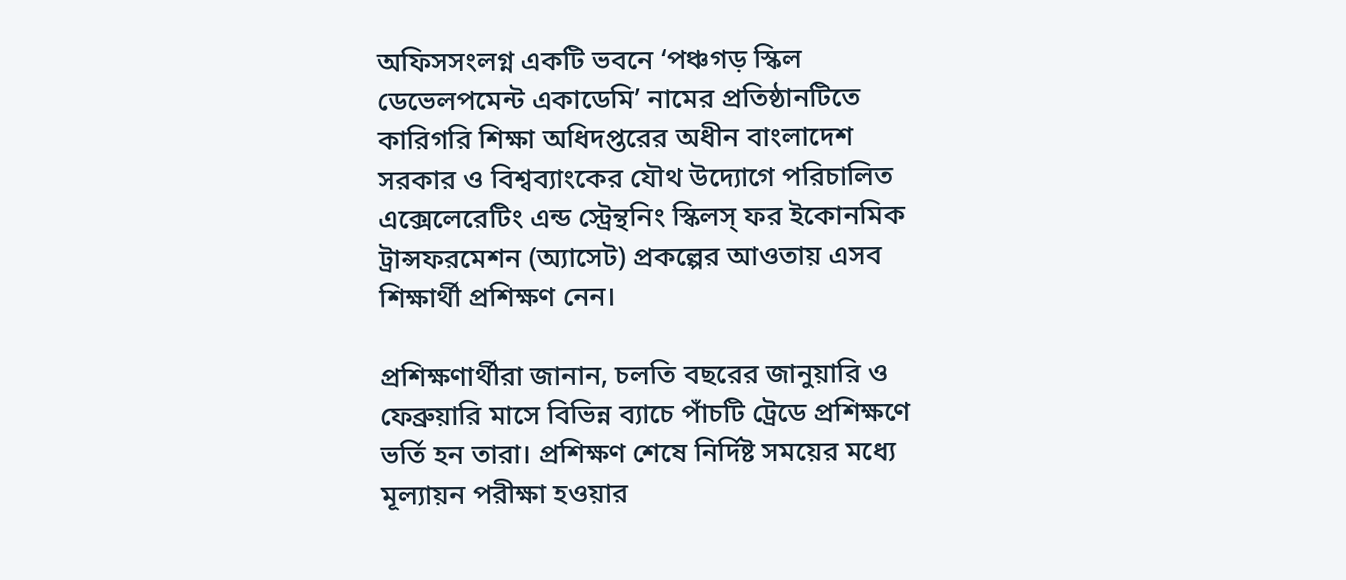অফিসসংলগ্ন একটি ভবনে ‘পঞ্চগড় স্কিল ডেভেলপমেন্ট একাডেমি’ নামের প্রতিষ্ঠানটিতে কারিগরি শিক্ষা অধিদপ্তরের অধীন বাংলাদেশ সরকার ও বিশ্বব্যাংকের যৌথ উদ্যোগে পরিচালিত এক্সেলেরেটিং এন্ড স্ট্রেন্থনিং স্কিলস্ ফর ইকোনমিক ট্রান্সফরমেশন (অ্যাসেট) প্রকল্পের আওতায় এসব শিক্ষার্থী প্রশিক্ষণ নেন।

প্রশিক্ষণার্থীরা জানান, চলতি বছরের জানুয়ারি ও ফেব্রুয়ারি মাসে বিভিন্ন ব্যাচে পাঁচটি ট্রেডে প্রশিক্ষণে ভর্তি হন তারা। প্রশিক্ষণ শেষে নির্দিষ্ট সময়ের মধ্যে মূল্যায়ন পরীক্ষা হওয়ার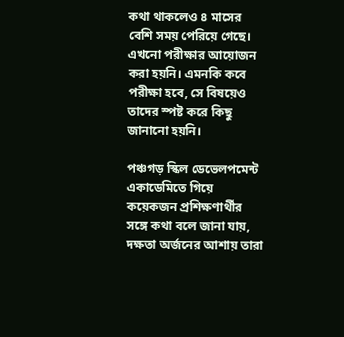কথা থাকলেও ৪ মাসের বেশি সময় পেরিয়ে গেছে। এখনো পরীক্ষার আয়োজন করা হয়নি। এমনকি কবে পরীক্ষা হবে, সে বিষয়েও তাদের স্পষ্ট করে কিছু জানানো হয়নি।

পঞ্চগড় স্কিল ডেভেলপমেন্ট একাডেমিতে গিয়ে কয়েকজন প্রশিক্ষণার্থীর সঙ্গে কথা বলে জানা যায়, দক্ষতা অর্জনের আশায় তারা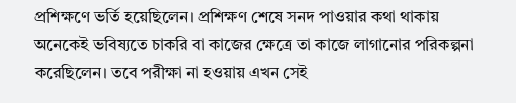প্রশিক্ষণে ভর্তি হয়েছিলেন। প্রশিক্ষণ শেষে সনদ পাওয়ার কথা থাকায় অনেকেই ভবিষ্যতে চাকরি বা কাজের ক্ষেত্রে তা কাজে লাগানোর পরিকল্পনা করেছিলেন। তবে পরীক্ষা না হওয়ায় এখন সেই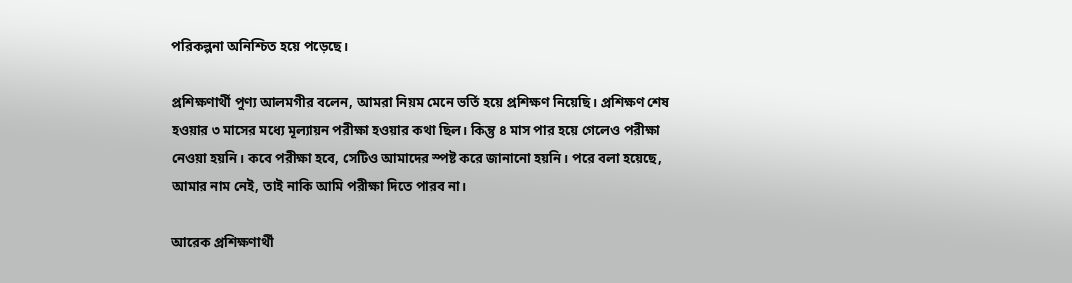পরিকল্পনা অনিশ্চিত হয়ে পড়েছে।

প্রশিক্ষণার্থী পুণ্য আলমগীর বলেন, আমরা নিয়ম মেনে ভর্তি হয়ে প্রশিক্ষণ নিয়েছি। প্রশিক্ষণ শেষ হওয়ার ৩ মাসের মধ্যে মূল্যায়ন পরীক্ষা হওয়ার কথা ছিল। কিন্তু ৪ মাস পার হয়ে গেলেও পরীক্ষা নেওয়া হয়নি। কবে পরীক্ষা হবে, সেটিও আমাদের স্পষ্ট করে জানানো হয়নি। পরে বলা হয়েছে, আমার নাম নেই, তাই নাকি আমি পরীক্ষা দিতে পারব না।

আরেক প্রশিক্ষণার্থী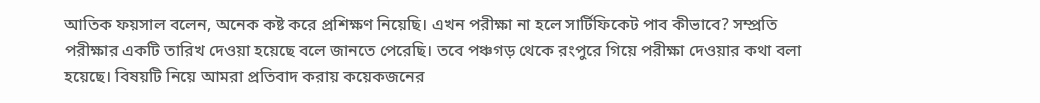আতিক ফয়সাল বলেন, অনেক কষ্ট করে প্রশিক্ষণ নিয়েছি। এখন পরীক্ষা না হলে সার্টিফিকেট পাব কীভাবে? সম্প্রতি পরীক্ষার একটি তারিখ দেওয়া হয়েছে বলে জানতে পেরেছি। তবে পঞ্চগড় থেকে রংপুরে গিয়ে পরীক্ষা দেওয়ার কথা বলা হয়েছে। বিষয়টি নিয়ে আমরা প্রতিবাদ করায় কয়েকজনের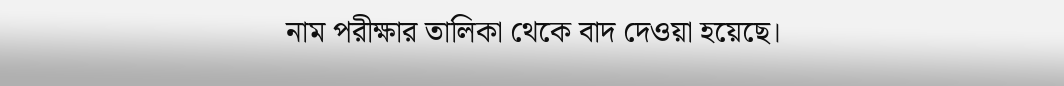নাম পরীক্ষার তালিকা থেকে বাদ দেওয়া হয়েছে।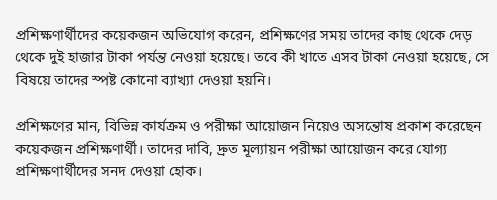প্রশিক্ষণার্থীদের কয়েকজন অভিযোগ করেন, প্রশিক্ষণের সময় তাদের কাছ থেকে দেড় থেকে দুই হাজার টাকা পর্যন্ত নেওয়া হয়েছে। তবে কী খাতে এসব টাকা নেওয়া হয়েছে, সে বিষয়ে তাদের স্পষ্ট কোনো ব্যাখ্যা দেওয়া হয়নি।

প্রশিক্ষণের মান, বিভিন্ন কার্যক্রম ও পরীক্ষা আয়োজন নিয়েও অসন্তোষ প্রকাশ করেছেন কয়েকজন প্রশিক্ষণার্থী। তাদের দাবি, দ্রুত মূল্যায়ন পরীক্ষা আয়োজন করে যোগ্য প্রশিক্ষণার্থীদের সনদ দেওয়া হোক।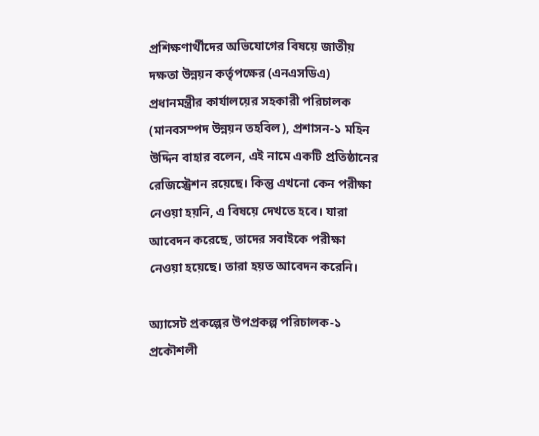প্রশিক্ষণার্থীদের অভিযোগের বিষয়ে জাতীয় দক্ষতা উন্নয়ন কর্তৃপক্ষের (এনএসডিএ) প্রধানমন্ত্রীর কার্যালয়ের সহকারী পরিচালক (মানবসম্পদ উন্নয়ন তহবিল), প্রশাসন-১ মহিন উদ্দিন বাহার বলেন, এই নামে একটি প্রতিষ্ঠানের রেজিস্ট্রেশন রয়েছে। কিন্তু এখনো কেন পরীক্ষা নেওয়া হয়নি, এ বিষয়ে দেখতে হবে। যারা আবেদন করেছে, তাদের সবাইকে পরীক্ষা নেওয়া হয়েছে। তারা হয়ত আবেদন করেনি।

অ্যাসেট প্রকল্পের উপপ্রকল্প পরিচালক-১ প্রকৌশলী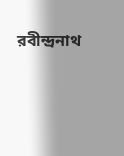রবীন্দ্রনাথ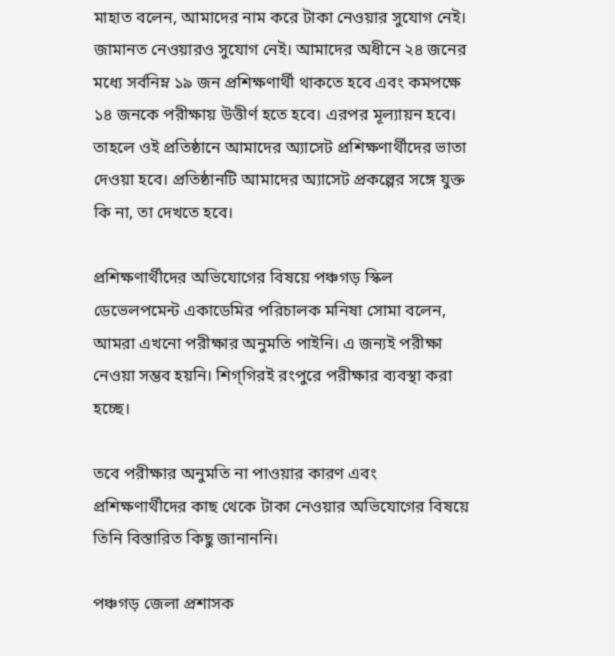মাহাত বলেন, আমাদের নাম করে টাকা নেওয়ার সুযোগ নেই। জামানত নেওয়ারও সুযোগ নেই। আমাদের অধীনে ২৪ জনের মধ্যে সর্বনিম্ন ১৯ জন প্রশিক্ষণার্থী থাকতে হবে এবং কমপক্ষে ১৪ জনকে পরীক্ষায় উত্তীর্ণ হতে হবে। এরপর মূল্যায়ন হবে। তাহলে ওই প্রতিষ্ঠানে আমাদের অ্যাসেট প্রশিক্ষণার্থীদের ভাতা দেওয়া হবে। প্রতিষ্ঠানটি আমাদের অ্যাসেট প্রকল্পের সঙ্গে যুক্ত কি না, তা দেখতে হবে।

প্রশিক্ষণার্থীদের অভিযোগের বিষয়ে পঞ্চগড় স্কিল ডেভেলপমেন্ট একাডেমির পরিচালক মনিষা সোমা বলেন, আমরা এখনো পরীক্ষার অনুমতি পাইনি। এ জন্যই পরীক্ষা নেওয়া সম্ভব হয়নি। শিগ্‌গিরই রংপুরে পরীক্ষার ব্যবস্থা করা হচ্ছে।

তবে পরীক্ষার অনুমতি না পাওয়ার কারণ এবং প্রশিক্ষণার্থীদের কাছ থেকে টাকা নেওয়ার অভিযোগের বিষয়ে তিনি বিস্তারিত কিছু জানাননি।

পঞ্চগড় জেলা প্রশাসক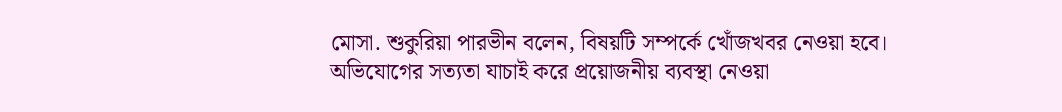মোসা. শুকুরিয়া পারভীন বলেন, বিষয়টি সম্পর্কে খোঁজখবর নেওয়া হবে। অভিযোগের সত্যতা যাচাই করে প্রয়োজনীয় ব্যবস্থা নেওয়া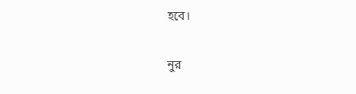হবে।

নুর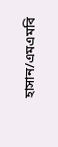হাসান/এমএমবি